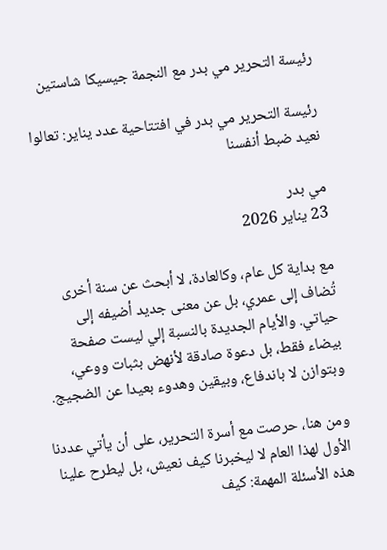رئيسة التحرير مي بدر مع النجمة جيسيكا شاستين

رئيسة التحرير مي بدر في افتتاحية عدد يناير: تعالوا نعيد ضبط أنفسنا

مي بدر
23 يناير 2026

مع بداية كل عام، وكالعادة، لا أبحث عن سنة أخرى تُضاف إلى عمري، بل عن معنى جديد أضيفه إلى حياتي. والأيام الجديدة بالنسبة إلي ليست صفحة بيضاء فقط، بل دعوة صادقة لأنهض بثبات ووعي، وبتوازن لا باندفاع، وبيقين وهدوء بعيدا عن الضجيج.

ومن هنا، حرصت مع أسرة التحرير، على أن يأتي عددنا الأول لهذا العام لا ليخبرنا كيف نعيش، بل ليطرح علينا هذه الأسئلة المهمة: كيف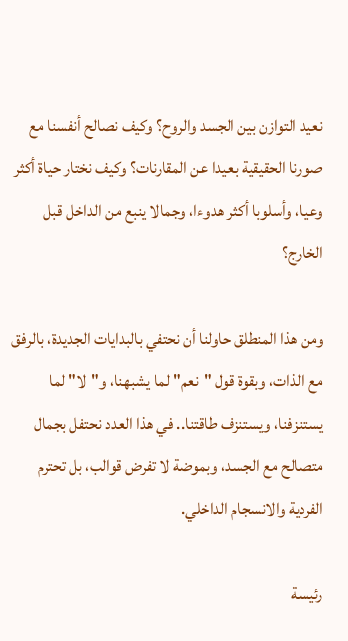نعيد التوازن بين الجسد والروح؟ وكيف نصالح أنفسنا مع صورنا الحقيقية بعيدا عن المقارنات؟ وكيف نختار حياة أكثر وعيا، وأسلوبا أكثر هدوءا، وجمالا ينبع من الداخل قبل الخارج؟

ومن هذا المنطلق حاولنا أن نحتفي بالبدايات الجديدة، بالرفق مع الذات، وبقوة قول "نعم" لما يشبهنا، و"لا" لما يستنزفنا، ويستنزف طاقتنا.. في هذا العدد نحتفل بجمال متصالح مع الجسد، وبموضة لا تفرض قوالب، بل تحترم الفردية والانسجام الداخلي.

رئيسة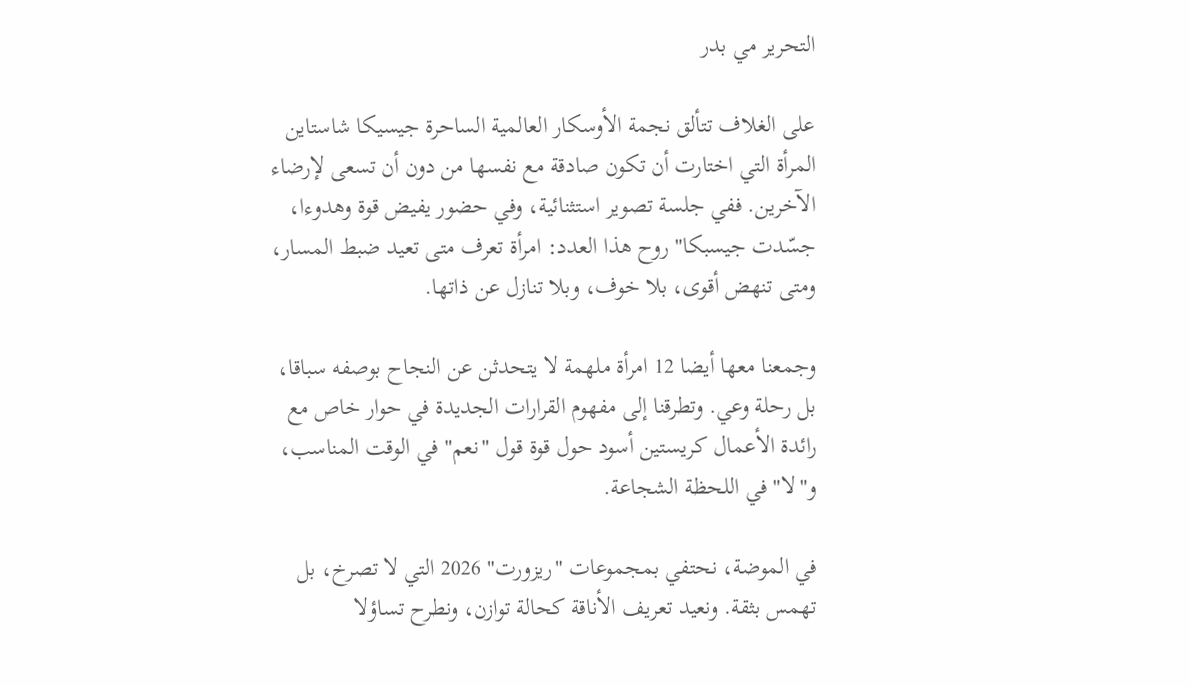التحرير مي بدر

على الغلاف تتألق نجمة الأوسكار العالمية الساحرة جيسيكا شاستاين المرأة التي اختارت أن تكون صادقة مع نفسها من دون أن تسعى لإرضاء الآخرين. ففي جلسة تصوير استثنائية، وفي حضور يفيض قوة وهدوءا، جسّدت جيسبكا" روح هذا العدد: امرأة تعرف متى تعيد ضبط المسار، ومتى تنهض أقوى، بلا خوف، وبلا تنازل عن ذاتها.

وجمعنا معها أيضا 12 امرأة ملهمة لا يتحدثن عن النجاح بوصفه سباقا، بل رحلة وعي. وتطرقنا إلى مفهوم القرارات الجديدة في حوار خاص مع رائدة الأعمال كريستين أسود حول قوة قول "نعم" في الوقت المناسب، و"لا" في اللحظة الشجاعة.

في الموضة، نحتفي بمجموعات "ريزورت" 2026 التي لا تصرخ، بل تهمس بثقة. ونعيد تعريف الأناقة كحالة توازن، ونطرح تساؤلا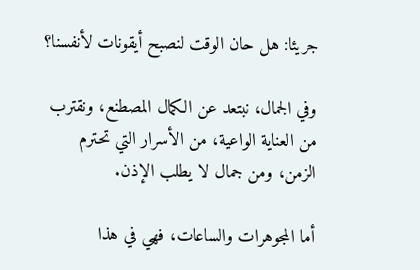جريئا: هل حان الوقت لنصبح أيقونات لأنفسنا؟

وفي الجمال، نبتعد عن الكمال المصطنع، ونقترب من العناية الواعية، من الأسرار التي تحترم الزمن، ومن جمال لا يطلب الإذن.

أما المجوهرات والساعات، فهي في هذا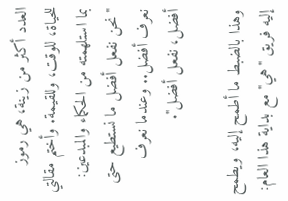العدد أكثر من زينة، هي رموز للحياة، للوقت، وللقيمة. وأختم مقالتي بما استلهمته من الحكماء والمبدعين: "نحن نفعل أفضل ما نستطيع حتى نعرف أفضل.. وعندما نعرف أفضل، نفعل أفضل".

وهذا بالضبط ما أطمح إليه، ويطمح إليه فريق "هي" مع بداية هذا العام: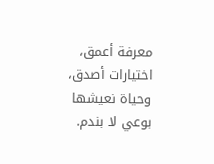معرفة أعمق، اختيارات أصدق، وحياة نعيشها بوعي لا بندم.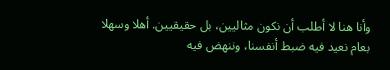وأنا هنا لا أطلب أن نكون مثاليين، بل حقيقيين. أهلا وسهلا بعام نعيد فيه ضبط أنفسنا، وننهض فيه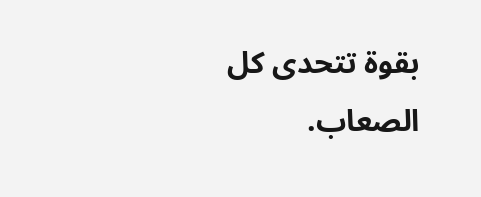بقوة تتحدى كل الصعاب.